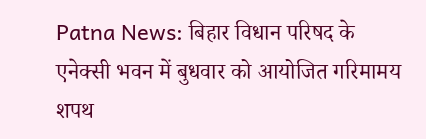Patna News: बिहार विधान परिषद के एनेक्सी भवन में बुधवार को आयोजित गरिमामय शपथ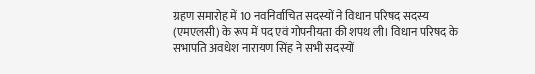ग्रहण समारोह में 10 नवनिर्वाचित सदस्यों ने विधान परिषद सदस्य (एमएलसी) के रूप में पद एवं गोपनीयता की शपथ ली। विधान परिषद के सभापति अवधेश नारायण सिंह ने सभी सदस्यों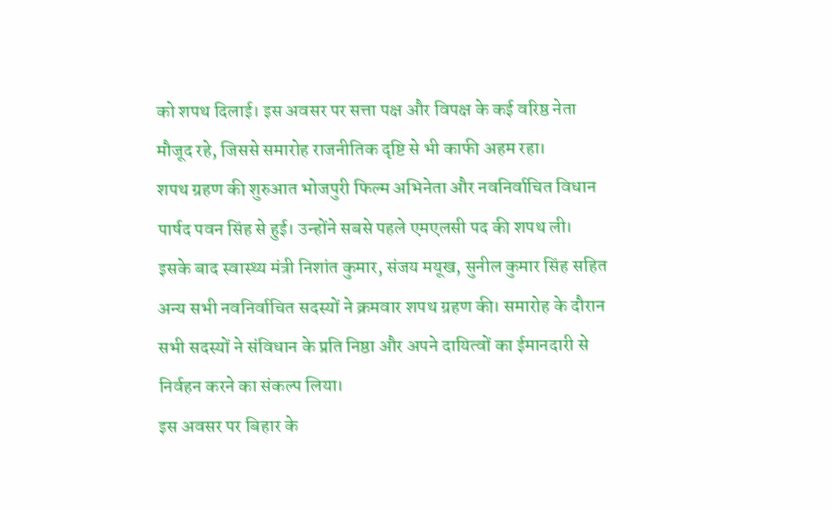को शपथ दिलाई। इस अवसर पर सत्ता पक्ष और विपक्ष के कई वरिष्ठ नेता मौजूद रहे, जिससे समारोह राजनीतिक दृष्टि से भी काफी अहम रहा।
शपथ ग्रहण की शुरुआत भोजपुरी फिल्म अभिनेता और नवनिर्वाचित विधान पार्षद पवन सिंह से हुई। उन्होंने सबसे पहले एमएलसी पद की शपथ ली। इसके बाद स्वास्थ्य मंत्री निशांत कुमार, संजय मयूख, सुनील कुमार सिंह सहित अन्य सभी नवनिर्वाचित सदस्यों ने क्रमवार शपथ ग्रहण की। समारोह के दौरान सभी सदस्यों ने संविधान के प्रति निष्ठा और अपने दायित्वों का ईमानदारी से निर्वहन करने का संकल्प लिया।
इस अवसर पर बिहार के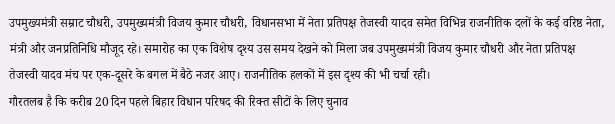उपमुख्यमंत्री सम्राट चौधरी, उपमुख्यमंत्री विजय कुमार चौधरी, विधानसभा में नेता प्रतिपक्ष तेजस्वी यादव समेत विभिन्न राजनीतिक दलों के कई वरिष्ठ नेता, मंत्री और जनप्रतिनिधि मौजूद रहे। समारोह का एक विशेष दृश्य उस समय देखने को मिला जब उपमुख्यमंत्री विजय कुमार चौधरी और नेता प्रतिपक्ष तेजस्वी यादव मंच पर एक-दूसरे के बगल में बैठे नजर आए। राजनीतिक हलकों में इस दृश्य की भी चर्चा रही।
गौरतलब है कि करीब 20 दिन पहले बिहार विधान परिषद की रिक्त सीटों के लिए चुनाव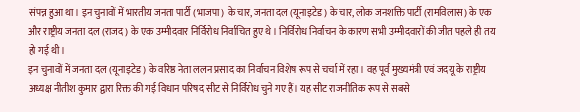संपन्न हुआ था। इन चुनावों में भारतीय जनता पार्टी (भाजपा) के चार, जनता दल (यूनाइटेड) के चार, लोक जनशक्ति पार्टी (रामविलास) के एक और राष्ट्रीय जनता दल (राजद) के एक उम्मीदवार निर्विरोध निर्वाचित हुए थे। निर्विरोध निर्वाचन के कारण सभी उम्मीदवारों की जीत पहले ही तय हो गई थी।
इन चुनावों में जनता दल (यूनाइटेड) के वरिष्ठ नेता ललन प्रसाद का निर्वाचन विशेष रूप से चर्चा में रहा। वह पूर्व मुख्यमंत्री एवं जदयू के राष्ट्रीय अध्यक्ष नीतीश कुमार द्वारा रिक्त की गई विधान परिषद सीट से निर्विरोध चुने गए हैं। यह सीट राजनीतिक रूप से सबसे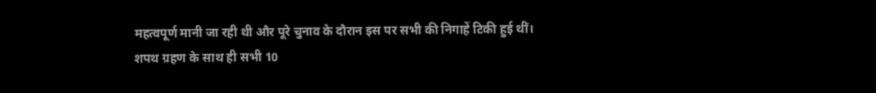महत्वपूर्ण मानी जा रही थी और पूरे चुनाव के दौरान इस पर सभी की निगाहें टिकी हुई थीं।
शपथ ग्रहण के साथ ही सभी 10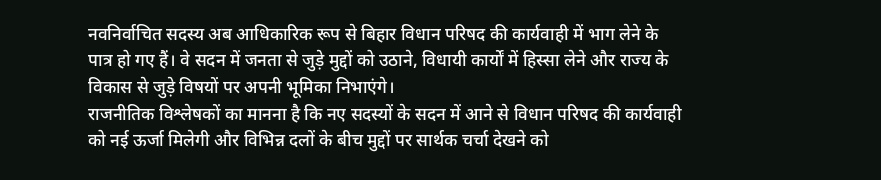नवनिर्वाचित सदस्य अब आधिकारिक रूप से बिहार विधान परिषद की कार्यवाही में भाग लेने के पात्र हो गए हैं। वे सदन में जनता से जुड़े मुद्दों को उठाने, विधायी कार्यों में हिस्सा लेने और राज्य के विकास से जुड़े विषयों पर अपनी भूमिका निभाएंगे।
राजनीतिक विश्लेषकों का मानना है कि नए सदस्यों के सदन में आने से विधान परिषद की कार्यवाही को नई ऊर्जा मिलेगी और विभिन्न दलों के बीच मुद्दों पर सार्थक चर्चा देखने को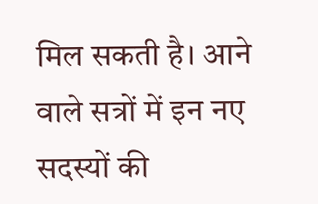मिल सकती है। आने वाले सत्रों में इन नए सदस्यों की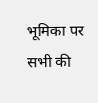भूमिका पर सभी की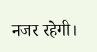नजर रहेगी।